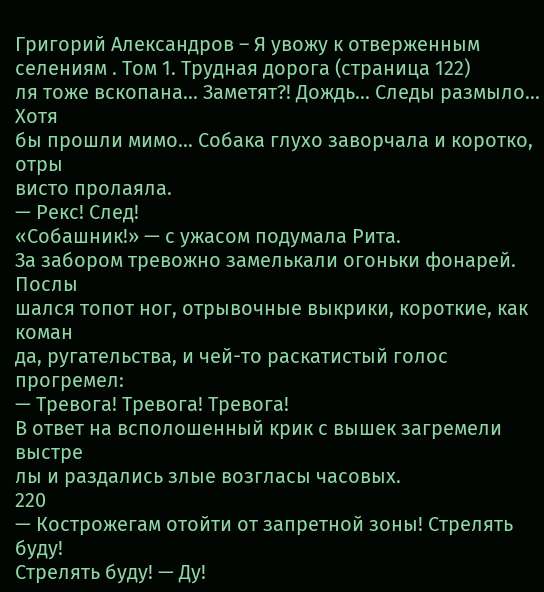Григорий Александров – Я увожу к отверженным селениям . Том 1. Трудная дорога (страница 122)
ля тоже вскопана... Заметят?! Дождь... Следы размыло... Хотя
бы прошли мимо... Собака глухо заворчала и коротко, отры
висто пролаяла.
— Рекс! След!
«Собашник!» — с ужасом подумала Рита.
За забором тревожно замелькали огоньки фонарей. Послы
шался топот ног, отрывочные выкрики, короткие, как коман
да, ругательства, и чей-то раскатистый голос прогремел:
— Тревога! Тревога! Тревога!
В ответ на всполошенный крик с вышек загремели выстре
лы и раздались злые возгласы часовых.
220
— Кострожегам отойти от запретной зоны! Стрелять буду!
Стрелять буду! — Ду!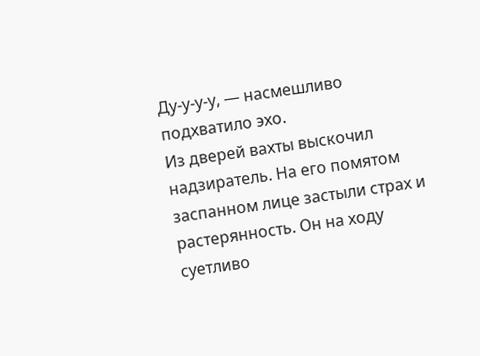Ду-у-у-у, — насмешливо подхватило эхо.
Из дверей вахты выскочил надзиратель. На его помятом
заспанном лице застыли страх и растерянность. Он на ходу
суетливо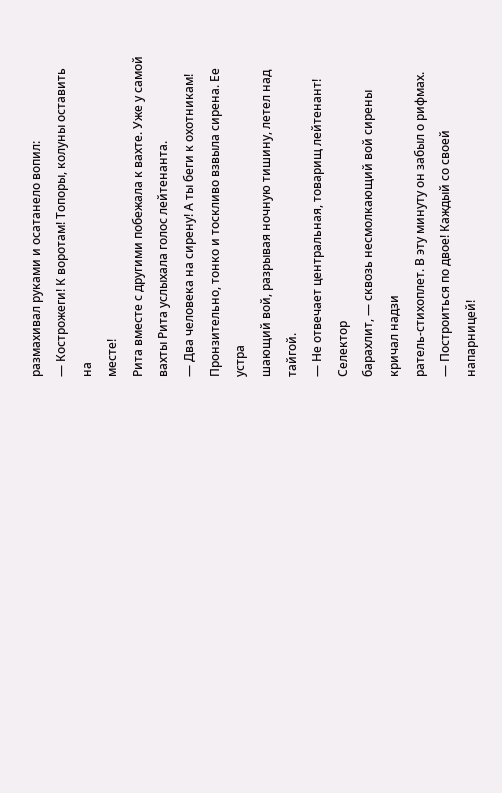размахивал руками и осатанело вопил:
— Кострожеги! К воротам! Топоры, колуны оставить на
месте!
Рита вместе с другими побежала к вахте. Уже у самой
вахты Рита услыхала голос лейтенанта.
— Два человека на сирену! А ты беги к охотникам!
Пронзительно, тонко и тоскливо взвыла сирена. Ее устра
шающий вой, разрывая ночную тишину, летел над тайгой.
— Не отвечает центральная, товарищ лейтенант! Селектор
барахлит, — сквозь несмолкающий вой сирены кричал надзи
ратель-стихоплет. В эту минуту он забыл о рифмах.
— Построиться по двое! Каждый со своей напарницей!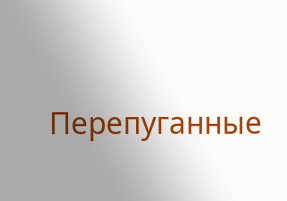Перепуганные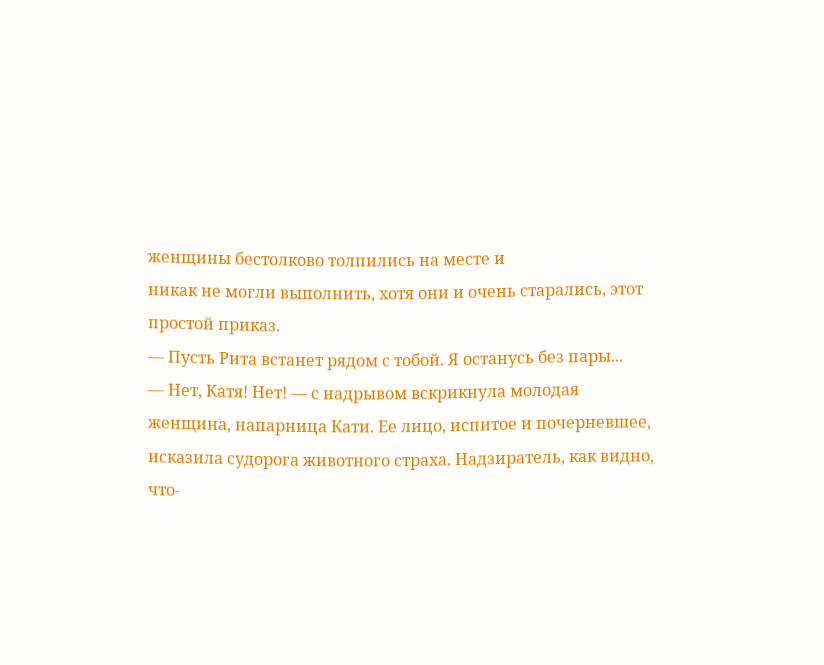женщины бестолково толпились на месте и
никак не могли выполнить, хотя они и очень старались, этот
простой приказ.
— Пусть Рита встанет рядом с тобой. Я останусь без пары...
— Нет, Катя! Нет! — с надрывом вскрикнула молодая
женщина, напарница Кати. Ее лицо, испитое и почерневшее,
исказила судорога животного страха. Надзиратель, как видно,
что-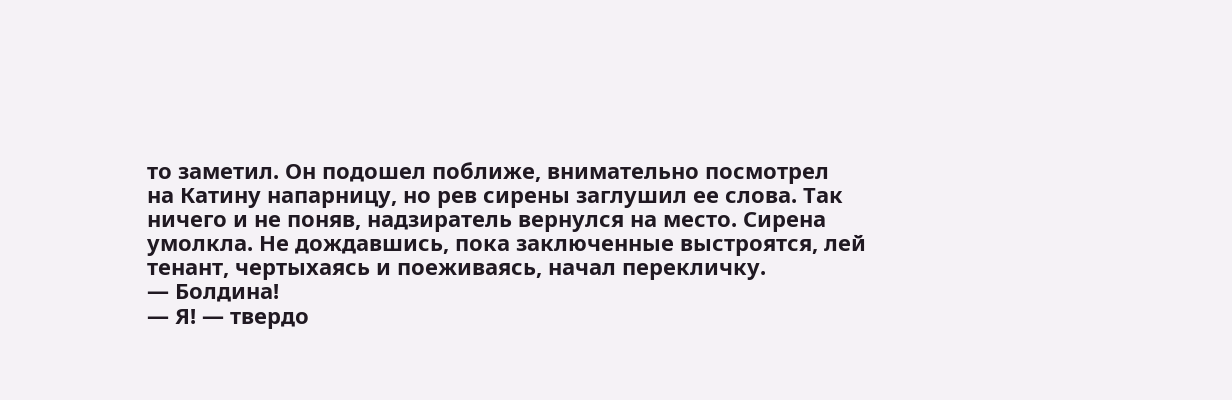то заметил. Он подошел поближе, внимательно посмотрел
на Катину напарницу, но рев сирены заглушил ее слова. Так
ничего и не поняв, надзиратель вернулся на место. Сирена
умолкла. Не дождавшись, пока заключенные выстроятся, лей
тенант, чертыхаясь и поеживаясь, начал перекличку.
— Болдина!
— Я! — твердо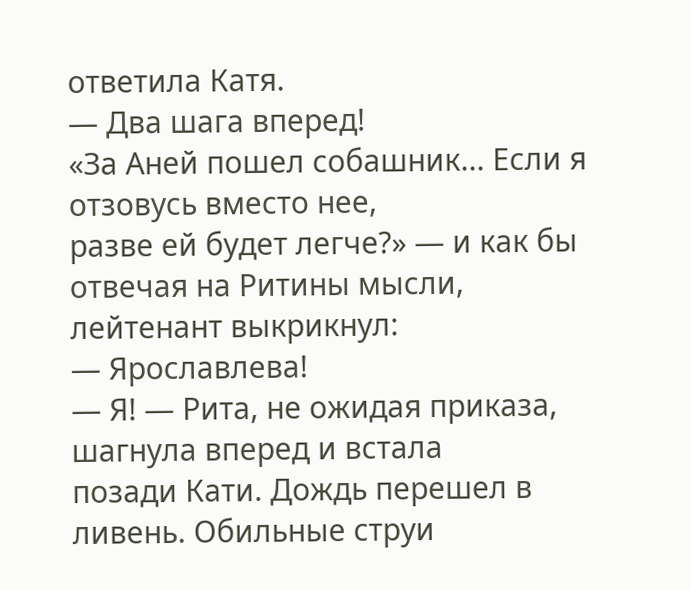ответила Катя.
— Два шага вперед!
«За Аней пошел собашник... Если я отзовусь вместо нее,
разве ей будет легче?» — и как бы отвечая на Ритины мысли,
лейтенант выкрикнул:
— Ярославлева!
— Я! — Рита, не ожидая приказа, шагнула вперед и встала
позади Кати. Дождь перешел в ливень. Обильные струи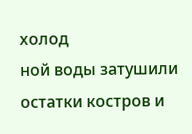холод
ной воды затушили остатки костров и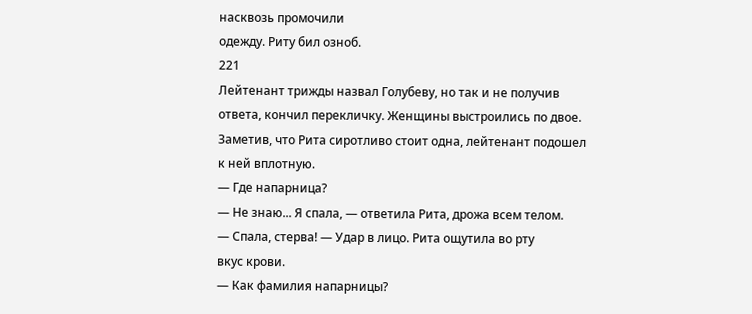насквозь промочили
одежду. Риту бил озноб.
221
Лейтенант трижды назвал Голубеву, но так и не получив
ответа, кончил перекличку. Женщины выстроились по двое.
Заметив, что Рита сиротливо стоит одна, лейтенант подошел
к ней вплотную.
— Где напарница?
— Не знаю... Я спала, — ответила Рита, дрожа всем телом.
— Спала, стерва! — Удар в лицо. Рита ощутила во рту
вкус крови.
— Как фамилия напарницы?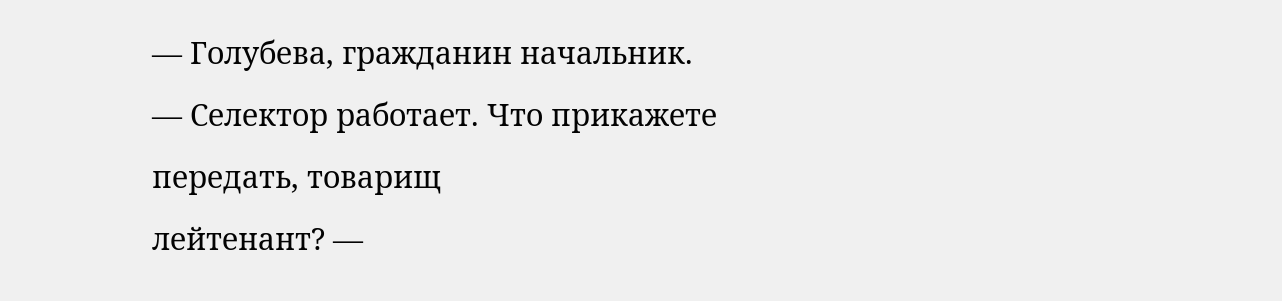— Голубева, гражданин начальник.
— Селектор работает. Что прикажете передать, товарищ
лейтенант? —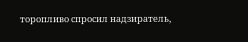торопливо спросил надзиратель,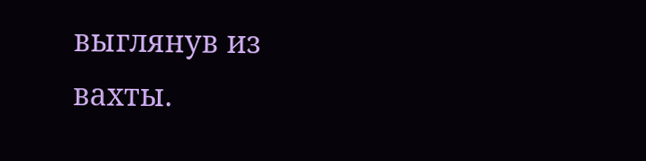выглянув из
вахты.